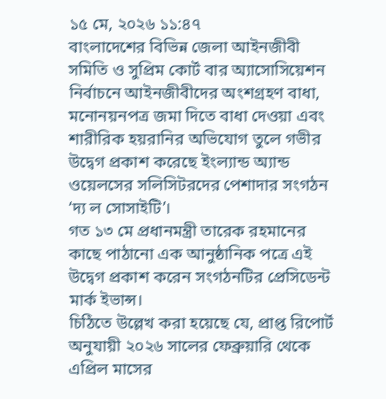১৫ মে, ২০২৬ ১১:৪৭
বাংলাদেশের বিভিন্ন জেলা আইনজীবী সমিতি ও সুপ্রিম কোর্ট বার অ্যাসোসিয়েশন নির্বাচনে আইনজীবীদের অংশগ্রহণ বাধা, মনোনয়নপত্র জমা দিতে বাধা দেওয়া এবং শারীরিক হয়রানির অভিযোগ তুলে গভীর উদ্বেগ প্রকাশ করেছে ইংল্যান্ড অ্যান্ড ওয়েলসের সলিসিটরদের পেশাদার সংগঠন ‘দ্য ল সোসাইটি’।
গত ১৩ মে প্রধানমন্ত্রী তারেক রহমানের কাছে পাঠানো এক আনুষ্ঠানিক পত্রে এই উদ্বেগ প্রকাশ করেন সংগঠনটির প্রেসিডেন্ট মার্ক ইভান্স।
চিঠিতে উল্লেখ করা হয়েছে যে, প্রাপ্ত রিপোর্ট অনুযায়ী ২০২৬ সালের ফেব্রুয়ারি থেকে এপ্রিল মাসের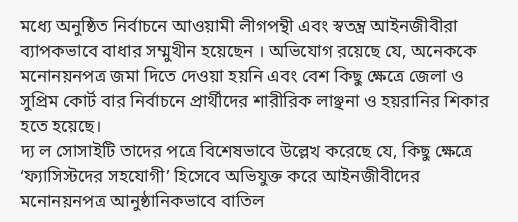মধ্যে অনুষ্ঠিত নির্বাচনে আওয়ামী লীগপন্থী এবং স্বতন্ত্র আইনজীবীরা ব্যাপকভাবে বাধার সম্মুখীন হয়েছেন । অভিযোগ রয়েছে যে, অনেককে মনোনয়নপত্র জমা দিতে দেওয়া হয়নি এবং বেশ কিছু ক্ষেত্রে জেলা ও সুপ্রিম কোর্ট বার নির্বাচনে প্রার্থীদের শারীরিক লাঞ্ছনা ও হয়রানির শিকার হতে হয়েছে।
দ্য ল সোসাইটি তাদের পত্রে বিশেষভাবে উল্লেখ করেছে যে, কিছু ক্ষেত্রে ‘ফ্যাসিস্টদের সহযোগী’ হিসেবে অভিযুক্ত করে আইনজীবীদের মনোনয়নপত্র আনুষ্ঠানিকভাবে বাতিল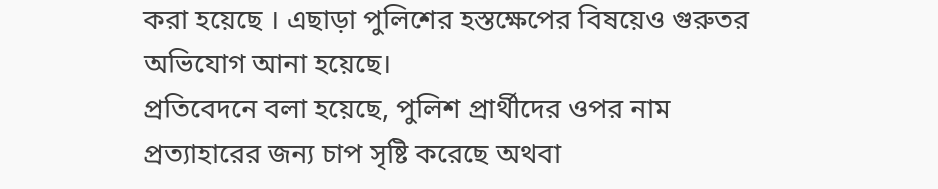করা হয়েছে । এছাড়া পুলিশের হস্তক্ষেপের বিষয়েও গুরুতর অভিযোগ আনা হয়েছে।
প্রতিবেদনে বলা হয়েছে, পুলিশ প্রার্থীদের ওপর নাম প্রত্যাহারের জন্য চাপ সৃষ্টি করেছে অথবা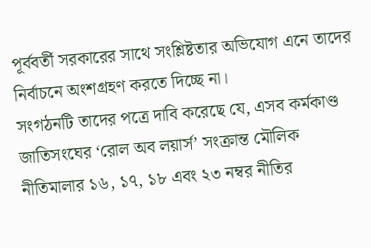পূর্ববর্তী সরকারের সাথে সংশ্লিষ্টতার অভিযোগ এনে তাদের নির্বাচনে অংশগ্রহণ করতে দিচ্ছে না।
সংগঠনটি তাদের পত্রে দাবি করেছে যে, এসব কর্মকাণ্ড জাতিসংঘের ‘রোল অব লয়ার্স’ সংক্রান্ত মৌলিক নীতিমালার ১৬, ১৭, ১৮ এবং ২৩ নম্বর নীতির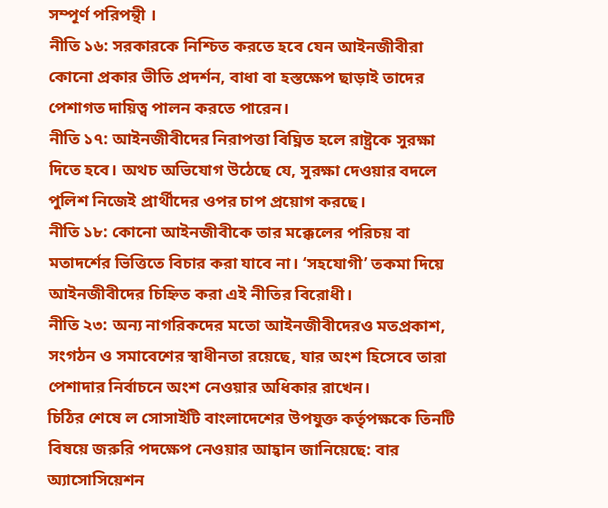সম্পূর্ণ পরিপন্থী ।
নীতি ১৬: সরকারকে নিশ্চিত করতে হবে যেন আইনজীবীরা কোনো প্রকার ভীতি প্রদর্শন, বাধা বা হস্তক্ষেপ ছাড়াই তাদের পেশাগত দায়িত্ব পালন করতে পারেন।
নীতি ১৭: আইনজীবীদের নিরাপত্তা বিঘ্নিত হলে রাষ্ট্রকে সুরক্ষা দিতে হবে। অথচ অভিযোগ উঠেছে যে, সুরক্ষা দেওয়ার বদলে পুলিশ নিজেই প্রার্থীদের ওপর চাপ প্রয়োগ করছে।
নীতি ১৮: কোনো আইনজীবীকে তার মক্কেলের পরিচয় বা মতাদর্শের ভিত্তিতে বিচার করা যাবে না। ‘সহযোগী’ তকমা দিয়ে আইনজীবীদের চিহ্নিত করা এই নীতির বিরোধী।
নীতি ২৩: অন্য নাগরিকদের মতো আইনজীবীদেরও মতপ্রকাশ, সংগঠন ও সমাবেশের স্বাধীনতা রয়েছে, যার অংশ হিসেবে তারা পেশাদার নির্বাচনে অংশ নেওয়ার অধিকার রাখেন।
চিঠির শেষে ল সোসাইটি বাংলাদেশের উপযুক্ত কর্তৃপক্ষকে তিনটি বিষয়ে জরুরি পদক্ষেপ নেওয়ার আহ্বান জানিয়েছে: বার অ্যাসোসিয়েশন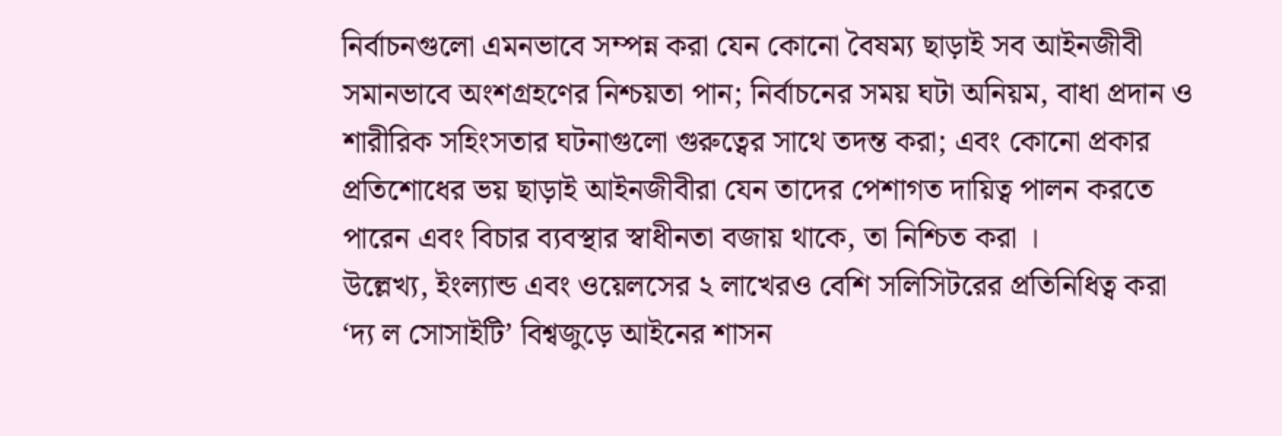নির্বাচনগুলো এমনভাবে সম্পন্ন করা যেন কোনো বৈষম্য ছাড়াই সব আইনজীবী সমানভাবে অংশগ্রহণের নিশ্চয়তা পান; নির্বাচনের সময় ঘটা অনিয়ম, বাধা প্রদান ও শারীরিক সহিংসতার ঘটনাগুলো গুরুত্বের সাথে তদন্ত করা; এবং কোনো প্রকার প্রতিশোধের ভয় ছাড়াই আইনজীবীরা যেন তাদের পেশাগত দায়িত্ব পালন করতে পারেন এবং বিচার ব্যবস্থার স্বাধীনতা বজায় থাকে, তা নিশ্চিত করা ।
উল্লেখ্য, ইংল্যান্ড এবং ওয়েলসের ২ লাখেরও বেশি সলিসিটরের প্রতিনিধিত্ব করা ‘দ্য ল সোসাইটি’ বিশ্বজুড়ে আইনের শাসন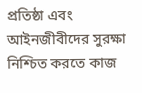প্রতিষ্ঠা এবং আইনজীবীদের সুরক্ষা নিশ্চিত করতে কাজ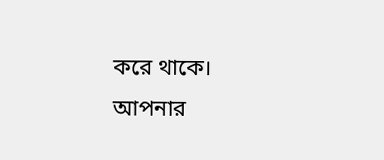করে থাকে।
আপনার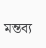মন্তব্য